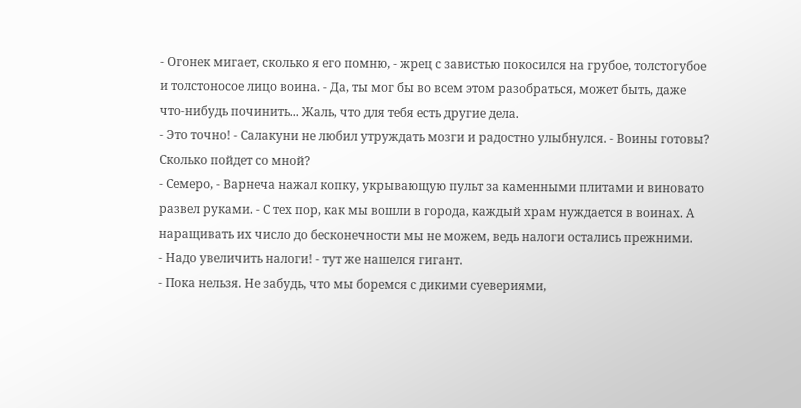- Огонек мигает, сколько я его помню, - жрец с завистью покосился на грубое, толстогубое и толстоносое лицо воина. - Да, ты мог бы во всем этом разобраться, может быть, даже что-нибудь починить... Жаль, что для тебя есть другие дела.
- Это точно! - Салакуни не любил утруждать мозги и радостно улыбнулся. - Воины готовы? Сколько пойдет со мной?
- Семеро, - Варнеча нажал копку, укрывающую пульт за каменными плитами и виновато развел руками. - С тех пор, как мы вошли в города, каждый храм нуждается в воинах. А наращивать их число до бесконечности мы не можем, ведь налоги остались прежними.
- Надо увеличить налоги! - тут же нашелся гигант.
- Пока нельзя. Не забудь, что мы боремся с дикими суевериями,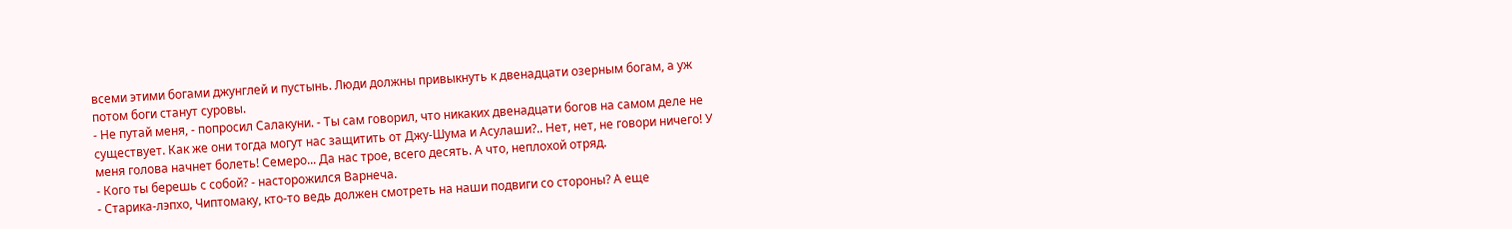всеми этими богами джунглей и пустынь. Люди должны привыкнуть к двенадцати озерным богам, а уж потом боги станут суровы.
- Не путай меня, - попросил Салакуни. - Ты сам говорил, что никаких двенадцати богов на самом деле не существует. Как же они тогда могут нас защитить от Джу-Шума и Асулаши?.. Нет, нет, не говори ничего! У меня голова начнет болеть! Семеро... Да нас трое, всего десять. А что, неплохой отряд.
- Кого ты берешь с собой? - насторожился Варнеча.
- Старика-лэпхо, Чиптомаку, кто-то ведь должен смотреть на наши подвиги со стороны? А еще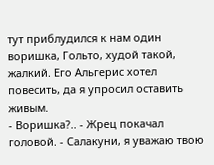тут приблудился к нам один воришка, Гольто, худой такой, жалкий. Его Альгерис хотел повесить, да я упросил оставить живым.
- Воришка?.. - Жрец покачал головой. - Салакуни, я уважаю твою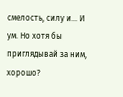смелость, силу и... И ум. Но хотя бы приглядывай за ним, хорошо?